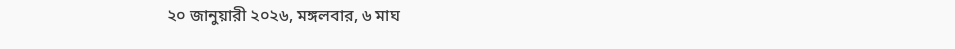২০ জানুয়ারী ২০২৬, মঙ্গলবার, ৬ মাঘ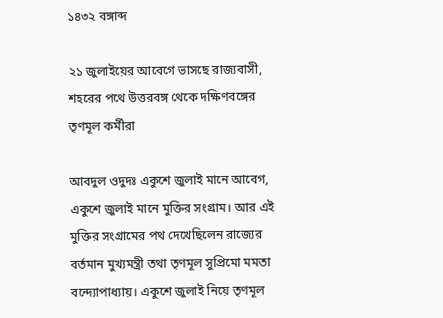১৪৩২ বঙ্গাব্দ

২১ জুলাইয়ের আবেগে ভাসছে রাজ্যবাসী, শহরের পথে উত্তরবঙ্গ থেকে দক্ষিণবঙ্গের তৃণমূল কর্মীরা

আবদুল ওদুদঃ একুশে জুলাই মানে আবেগ, একুশে জুলাই মানে মুক্তির সংগ্রাম। আর এই মুক্তির সংগ্রামের পথ দেখেছিলেন রাজ্যের বর্তমান মুখ্যমন্ত্রী তথা তৃণমূল সুপ্রিমো মমতা বন্দ্যোপাধ্যায়। একুশে জুলাই নিয়ে তৃণমূল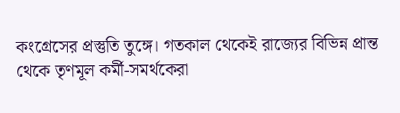কংগ্রেসের প্রস্তুতি তুঙ্গে। গতকাল থেকেই রাজ্যের বিভিন্ন প্রান্ত থেকে তৃণমূল কর্মী-সমর্থকেরা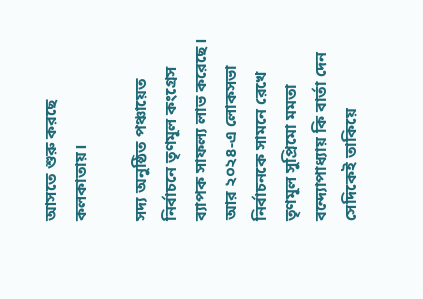আসতে শুরু করছে কলকাতায়।

সদ্য অনুষ্ঠিত পঞ্চায়েত  নির্বাচনে তৃণমূল কংগ্রেস ব্যাপক সাফল্য লাভ করেছে।  আর ২০২৪-এ লোকসভা নির্বাচনকে সামনে রেখে তৃণমূল সুপ্রিমো মমতা বন্দ্যোপাধ্যায় কি বার্তা দেন সেদিকেই তাকিয়ে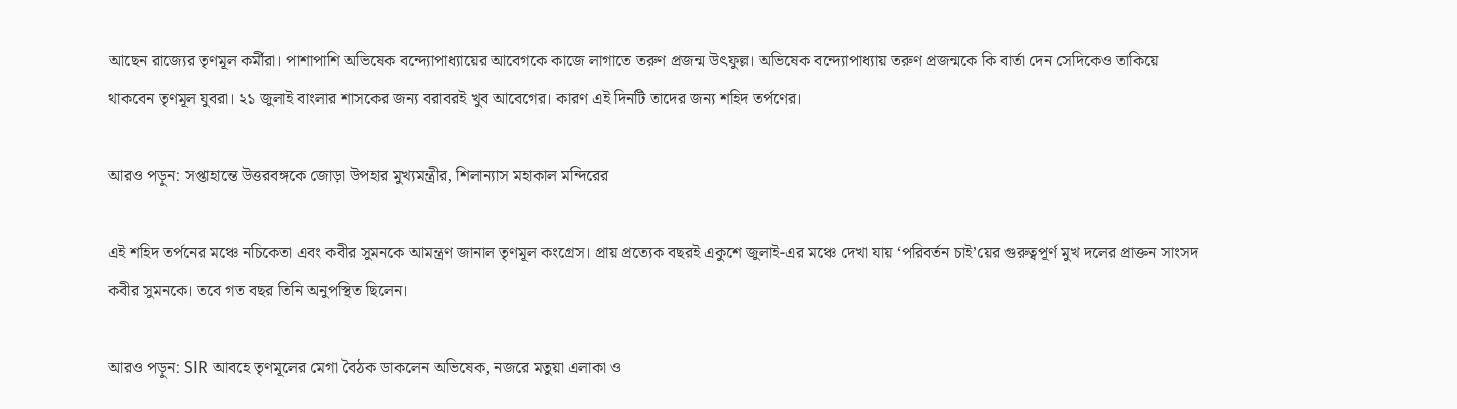আছেন রাজ্যের তৃণমূল কর্মীরা। পাশাপাশি অভিষেক বন্দ্যোপাধ্যায়ের আবেগকে কাজে লাগাতে তরুণ প্রজন্ম উৎফুল্ল। অভিষেক বন্দ্যোপাধ্যায় তরুণ প্রজন্মকে কি বার্তা দেন সেদিকেও তাকিয়ে থাকবেন তৃণমূল যুবরা। ২১ জুলাই বাংলার শাসকের জন্য বরাবরই খুব আবেগের। কারণ এই দিনটি তাদের জন্য শহিদ তর্পণের।

আরও পড়ুন: সপ্তাহান্তে উত্তরবঙ্গকে জোড়া উপহার মুখ্যমন্ত্রীর, শিলান্যাস মহাকাল মন্দিরের

এই শহিদ তর্পনের মঞ্চে নচিকেতা এবং কবীর সুমনকে আমন্ত্রণ জানাল তৃণমূল কংগ্রেস। প্রায় প্রত্যেক বছরই একুশে জুলাই-এর মঞ্চে দেখা যায় ‘পরিবর্তন চাই’য়ের গুরুত্বপূর্ণ মুখ দলের প্রাক্তন সাংসদ কবীর সুমনকে। তবে গত বছর তিনি অনুপস্থিত ছিলেন।

আরও পড়ুন: SIR আবহে তৃণমূলের মেগা বৈঠক ডাকলেন অভিষেক, নজরে মতুয়া এলাকা ও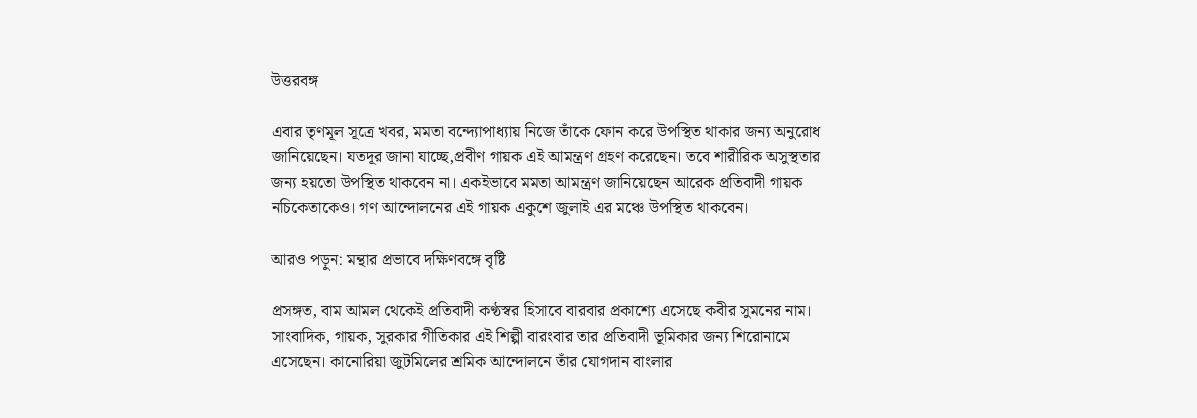উত্তরবঙ্গ

এবার তৃণমূল সূত্রে খবর, মমতা বন্দ্যোপাধ্যায় নিজে তাঁকে ফোন করে উপস্থিত থাকার জন্য অনুরোধ জানিয়েছেন। যতদূর জানা যাচ্ছে,প্রবীণ গায়ক এই আমন্ত্রণ গ্রহণ করেছেন। তবে শারীরিক অসুস্থতার জন্য হয়তো উপস্থিত থাকবেন না। একইভাবে মমতা আমন্ত্রণ জানিয়েছেন আরেক প্রতিবাদী গায়ক নচিকেতাকেও। গণ আন্দোলনের এই গায়ক একুশে জুলাই এর মঞ্চে উপস্থিত থাকবেন।

আরও পড়ুন: মন্থার প্রভাবে দক্ষিণবঙ্গে বৃষ্টি

প্রসঙ্গত, বাম আমল থেকেই প্রতিবাদী কণ্ঠস্বর হিসাবে বারবার প্রকাশ্যে এসেছে কবীর সুমনের নাম। সাংবাদিক, গায়ক, সুরকার গীতিকার এই শিল্পী বারংবার তার প্রতিবাদী ভূমিকার জন্য শিরোনামে এসেছেন। কানোরিয়া জুটমিলের শ্রমিক আন্দোলনে তাঁর যোগদান বাংলার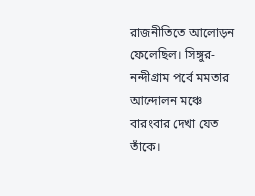রাজনীতিতে আলোড়ন ফেলেছিল। সিঙ্গুর-নন্দীগ্রাম পর্বে মমতার আন্দোলন মঞ্চে বারংবার দেখা যেত তাঁকে।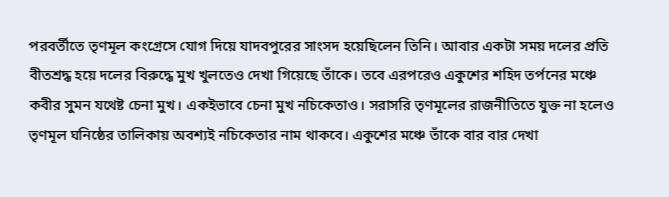পরবর্তীতে তৃণমূল কংগ্রেসে যোগ দিয়ে যাদবপুরের সাংসদ হয়েছিলেন তিনি। আবার একটা সময় দলের প্রতি বীতশ্রদ্ধ হয়ে দলের বিরুদ্ধে মুখ খুলতেও দেখা গিয়েছে তাঁকে। তবে এরপরেও একুশের শহিদ তর্পনের মঞ্চে কবীর সুমন যথেষ্ট চেনা মুখ। একইভাবে চেনা মুখ নচিকেতাও। সরাসরি তৃণমূলের রাজনীতিতে যুক্ত না হলেও তৃণমূল ঘনিষ্ঠের তালিকায় অবশ্যই নচিকেতার নাম থাকবে। একুশের মঞ্চে তাঁকে বার বার দেখা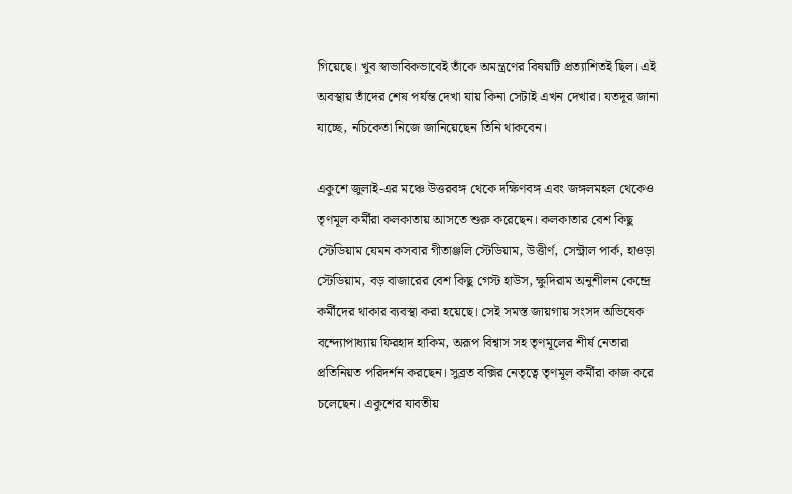গিয়েছে। খুব স্বাভাবিকভাবেই তাঁকে অমন্ত্রণের বিষয়টি প্রত্যাশিতই ছিল। এই অবস্থায় তাঁদের শেষ পর্যন্ত দেখা যায় কিনা সেটাই এখন দেখার। যতদূর জানা যাচ্ছে, নচিকেতা নিজে জানিয়েছেন তিনি থাকবেন।

একুশে জুলাই-এর মঞ্চে উত্তরবঙ্গ থেকে দক্ষিণবঙ্গ এবং জঙ্গলমহল থেকেও তৃণমূল কর্মীরা কলকাতায় আসতে শুরু করেছেন। কলকাতার বেশ কিছু স্টেডিয়াম যেমন কসবার গীতাঞ্জলি স্টেডিয়াম, উত্তীর্ণ, সেন্ট্রাল পার্ক, হাওড়া স্টেডিয়াম, বড় বাজারের বেশ কিছু গেস্ট হাউস, ক্ষুদিরাম অনুশীলন কেন্দ্রে কর্মীদের থাকার ব্যবস্থা করা হয়েছে। সেই সমস্ত জায়গায় সংসদ অভিষেক বন্দ্যোপাধ্যায় ফিরহাদ হাকিম, অরূপ বিশ্বাস সহ তৃণমূলের শীর্ষ নেতারা প্রতিনিয়ত পরিদর্শন করছেন। সুব্রত বক্সির নেতৃত্বে তৃণমূল কর্মীরা কাজ করে চলেছেন। একুশের যাবতীয়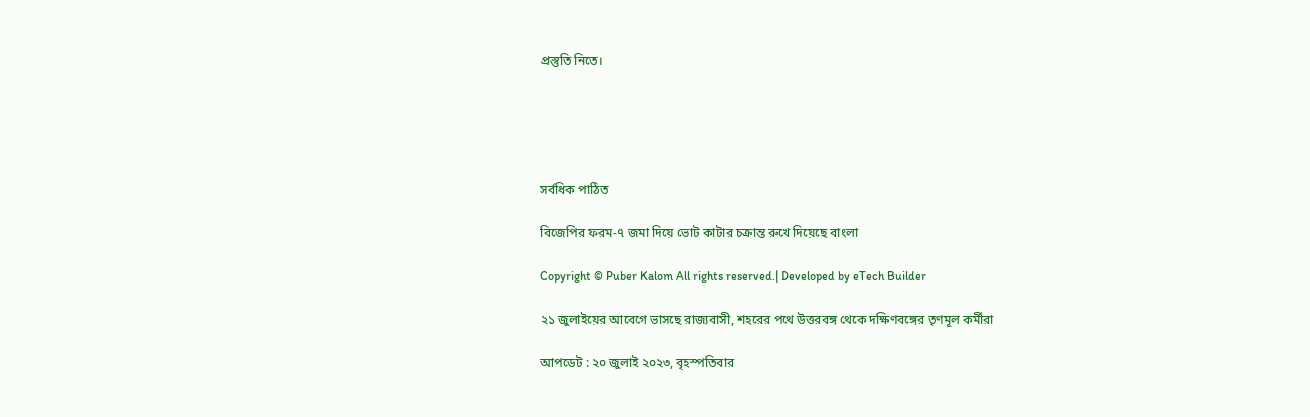প্রস্তুতি নিতে।





সর্বধিক পাঠিত

বিজেপির ফরম-৭ জমা দিয়ে ভোট কাটার চক্রান্ত রুখে দিয়েছে বাংলা

Copyright © Puber Kalom All rights reserved.| Developed by eTech Builder

২১ জুলাইয়ের আবেগে ভাসছে রাজ্যবাসী, শহরের পথে উত্তরবঙ্গ থেকে দক্ষিণবঙ্গের তৃণমূল কর্মীরা

আপডেট : ২০ জুলাই ২০২৩, বৃহস্পতিবার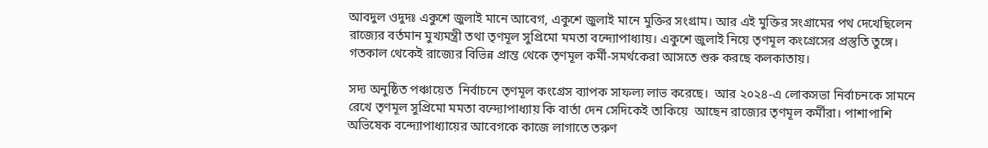আবদুল ওদুদঃ একুশে জুলাই মানে আবেগ, একুশে জুলাই মানে মুক্তির সংগ্রাম। আর এই মুক্তির সংগ্রামের পথ দেখেছিলেন রাজ্যের বর্তমান মুখ্যমন্ত্রী তথা তৃণমূল সুপ্রিমো মমতা বন্দ্যোপাধ্যায়। একুশে জুলাই নিয়ে তৃণমূল কংগ্রেসের প্রস্তুতি তুঙ্গে। গতকাল থেকেই রাজ্যের বিভিন্ন প্রান্ত থেকে তৃণমূল কর্মী-সমর্থকেরা আসতে শুরু করছে কলকাতায়।

সদ্য অনুষ্ঠিত পঞ্চায়েত  নির্বাচনে তৃণমূল কংগ্রেস ব্যাপক সাফল্য লাভ করেছে।  আর ২০২৪-এ লোকসভা নির্বাচনকে সামনে রেখে তৃণমূল সুপ্রিমো মমতা বন্দ্যোপাধ্যায় কি বার্তা দেন সেদিকেই তাকিয়ে  আছেন রাজ্যের তৃণমূল কর্মীরা। পাশাপাশি অভিষেক বন্দ্যোপাধ্যায়ের আবেগকে কাজে লাগাতে তরুণ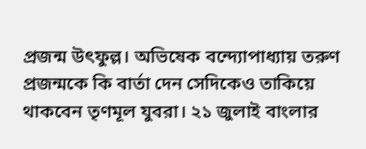প্রজন্ম উৎফুল্ল। অভিষেক বন্দ্যোপাধ্যায় তরুণ প্রজন্মকে কি বার্তা দেন সেদিকেও তাকিয়ে থাকবেন তৃণমূল যুবরা। ২১ জুলাই বাংলার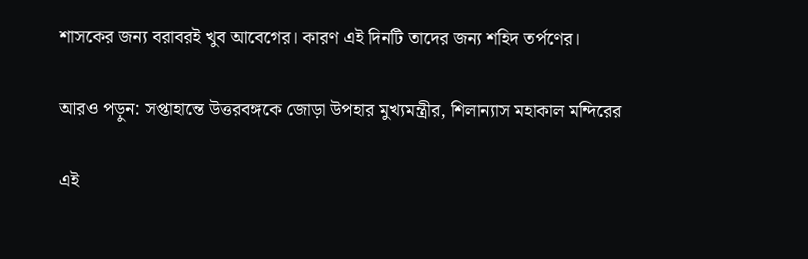শাসকের জন্য বরাবরই খুব আবেগের। কারণ এই দিনটি তাদের জন্য শহিদ তর্পণের।

আরও পড়ুন: সপ্তাহান্তে উত্তরবঙ্গকে জোড়া উপহার মুখ্যমন্ত্রীর, শিলান্যাস মহাকাল মন্দিরের

এই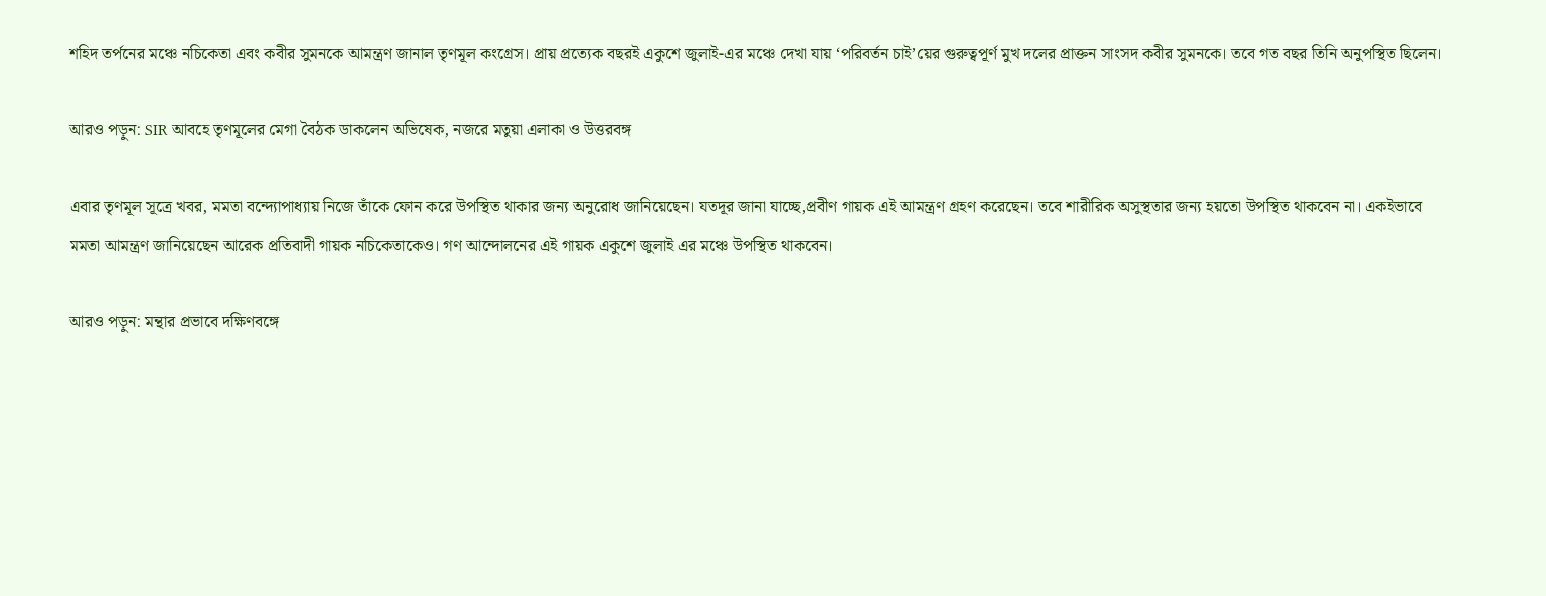শহিদ তর্পনের মঞ্চে নচিকেতা এবং কবীর সুমনকে আমন্ত্রণ জানাল তৃণমূল কংগ্রেস। প্রায় প্রত্যেক বছরই একুশে জুলাই-এর মঞ্চে দেখা যায় ‘পরিবর্তন চাই’য়ের গুরুত্বপূর্ণ মুখ দলের প্রাক্তন সাংসদ কবীর সুমনকে। তবে গত বছর তিনি অনুপস্থিত ছিলেন।

আরও পড়ুন: SIR আবহে তৃণমূলের মেগা বৈঠক ডাকলেন অভিষেক, নজরে মতুয়া এলাকা ও উত্তরবঙ্গ

এবার তৃণমূল সূত্রে খবর, মমতা বন্দ্যোপাধ্যায় নিজে তাঁকে ফোন করে উপস্থিত থাকার জন্য অনুরোধ জানিয়েছেন। যতদূর জানা যাচ্ছে,প্রবীণ গায়ক এই আমন্ত্রণ গ্রহণ করেছেন। তবে শারীরিক অসুস্থতার জন্য হয়তো উপস্থিত থাকবেন না। একইভাবে মমতা আমন্ত্রণ জানিয়েছেন আরেক প্রতিবাদী গায়ক নচিকেতাকেও। গণ আন্দোলনের এই গায়ক একুশে জুলাই এর মঞ্চে উপস্থিত থাকবেন।

আরও পড়ুন: মন্থার প্রভাবে দক্ষিণবঙ্গে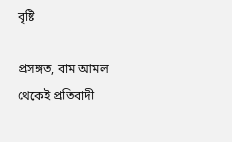বৃষ্টি

প্রসঙ্গত, বাম আমল থেকেই প্রতিবাদী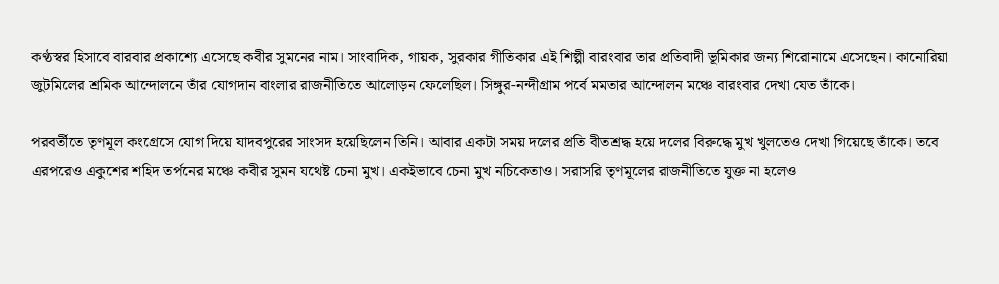কণ্ঠস্বর হিসাবে বারবার প্রকাশ্যে এসেছে কবীর সুমনের নাম। সাংবাদিক, গায়ক, সুরকার গীতিকার এই শিল্পী বারংবার তার প্রতিবাদী ভূমিকার জন্য শিরোনামে এসেছেন। কানোরিয়া জুটমিলের শ্রমিক আন্দোলনে তাঁর যোগদান বাংলার রাজনীতিতে আলোড়ন ফেলেছিল। সিঙ্গুর-নন্দীগ্রাম পর্বে মমতার আন্দোলন মঞ্চে বারংবার দেখা যেত তাঁকে।

পরবর্তীতে তৃণমূল কংগ্রেসে যোগ দিয়ে যাদবপুরের সাংসদ হয়েছিলেন তিনি। আবার একটা সময় দলের প্রতি বীতশ্রদ্ধ হয়ে দলের বিরুদ্ধে মুখ খুলতেও দেখা গিয়েছে তাঁকে। তবে এরপরেও একুশের শহিদ তর্পনের মঞ্চে কবীর সুমন যথেষ্ট চেনা মুখ। একইভাবে চেনা মুখ নচিকেতাও। সরাসরি তৃণমূলের রাজনীতিতে যুক্ত না হলেও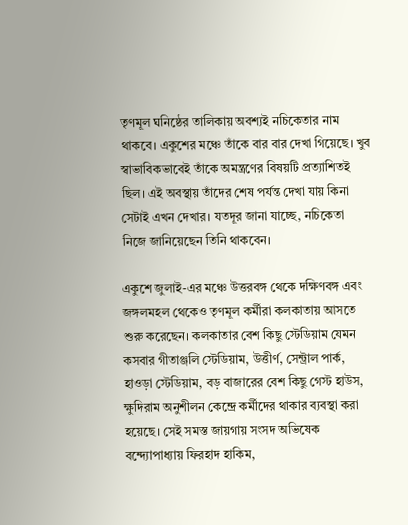তৃণমূল ঘনিষ্ঠের তালিকায় অবশ্যই নচিকেতার নাম থাকবে। একুশের মঞ্চে তাঁকে বার বার দেখা গিয়েছে। খুব স্বাভাবিকভাবেই তাঁকে অমন্ত্রণের বিষয়টি প্রত্যাশিতই ছিল। এই অবস্থায় তাঁদের শেষ পর্যন্ত দেখা যায় কিনা সেটাই এখন দেখার। যতদূর জানা যাচ্ছে, নচিকেতা নিজে জানিয়েছেন তিনি থাকবেন।

একুশে জুলাই-এর মঞ্চে উত্তরবঙ্গ থেকে দক্ষিণবঙ্গ এবং জঙ্গলমহল থেকেও তৃণমূল কর্মীরা কলকাতায় আসতে শুরু করেছেন। কলকাতার বেশ কিছু স্টেডিয়াম যেমন কসবার গীতাঞ্জলি স্টেডিয়াম, উত্তীর্ণ, সেন্ট্রাল পার্ক, হাওড়া স্টেডিয়াম, বড় বাজারের বেশ কিছু গেস্ট হাউস, ক্ষুদিরাম অনুশীলন কেন্দ্রে কর্মীদের থাকার ব্যবস্থা করা হয়েছে। সেই সমস্ত জায়গায় সংসদ অভিষেক বন্দ্যোপাধ্যায় ফিরহাদ হাকিম,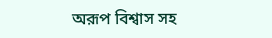অরূপ বিশ্বাস সহ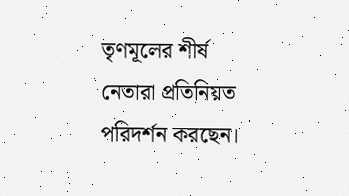তৃণমূলের শীর্ষ নেতারা প্রতিনিয়ত পরিদর্শন করছেন।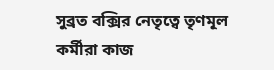সুব্রত বক্সির নেতৃত্বে তৃণমূল কর্মীরা কাজ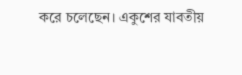করে চলেছেন। একুশের যাবতীয়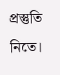প্রস্তুতি নিতে।